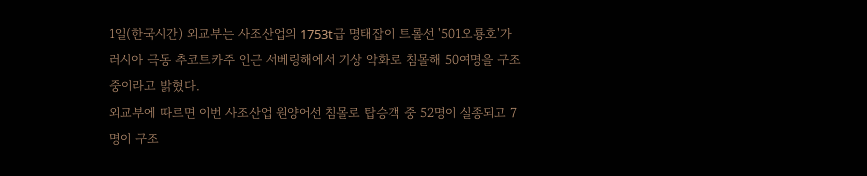1일(한국시간) 외교부는 사조산업의 1753t급 명태잡이 트롤선 '501오룡호'가 러시아 극동 추코트카주 인근 서베링해에서 기상 악화로 침몰해 50여명을 구조 중이라고 밝혔다.
외교부에 따르면 이번 사조산업 원양어선 침몰로 탑승객 중 52명이 실종되고 7명이 구조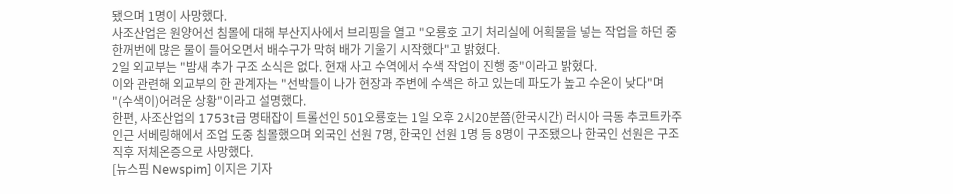됐으며 1명이 사망했다.
사조산업은 원양어선 침몰에 대해 부산지사에서 브리핑을 열고 "오룡호 고기 처리실에 어획물을 넣는 작업을 하던 중 한꺼번에 많은 물이 들어오면서 배수구가 막혀 배가 기울기 시작했다"고 밝혔다.
2일 외교부는 "밤새 추가 구조 소식은 없다. 현재 사고 수역에서 수색 작업이 진행 중"이라고 밝혔다.
이와 관련해 외교부의 한 관계자는 "선박들이 나가 현장과 주변에 수색은 하고 있는데 파도가 높고 수온이 낮다"며 "(수색이)어려운 상황"이라고 설명했다.
한편, 사조산업의 1753t급 명태잡이 트롤선인 501오룡호는 1일 오후 2시20분쯤(한국시간) 러시아 극동 추코트카주 인근 서베링해에서 조업 도중 침몰했으며 외국인 선원 7명, 한국인 선원 1명 등 8명이 구조됐으나 한국인 선원은 구조 직후 저체온증으로 사망했다.
[뉴스핌 Newspim] 이지은 기자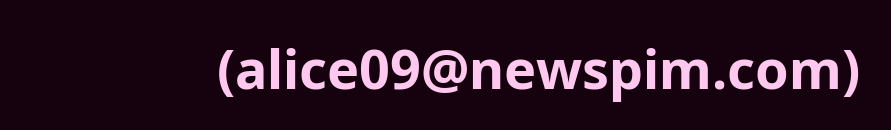(alice09@newspim.com)